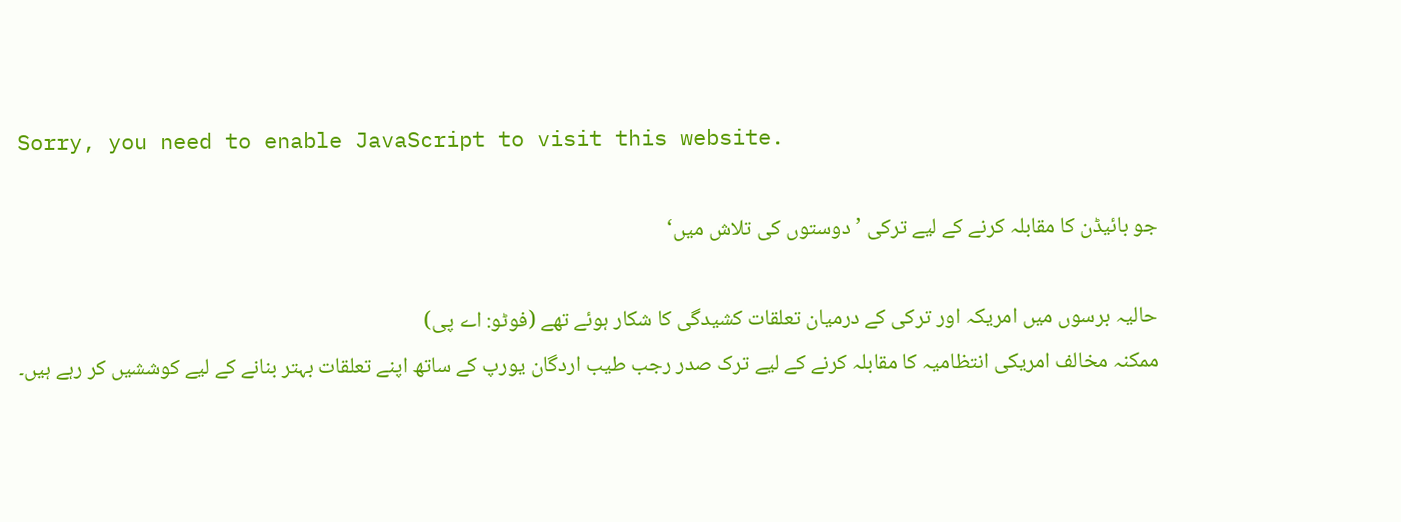Sorry, you need to enable JavaScript to visit this website.

جو بائیڈن کا مقابلہ کرنے کے لیے ترکی ’دوستوں کی تلاش میں‘

حالیہ برسوں میں امریکہ اور ترکی کے درمیان تعلقات کشیدگی کا شکار ہوئے تھے (فوٹو: اے پی)
ممکنہ مخالف امریکی انتظامیہ کا مقابلہ کرنے کے لیے ترک صدر رجب طیب اردگان یورپ کے ساتھ اپنے تعلقات بہتر بنانے کے لیے کوششیں کر رہے ہیں۔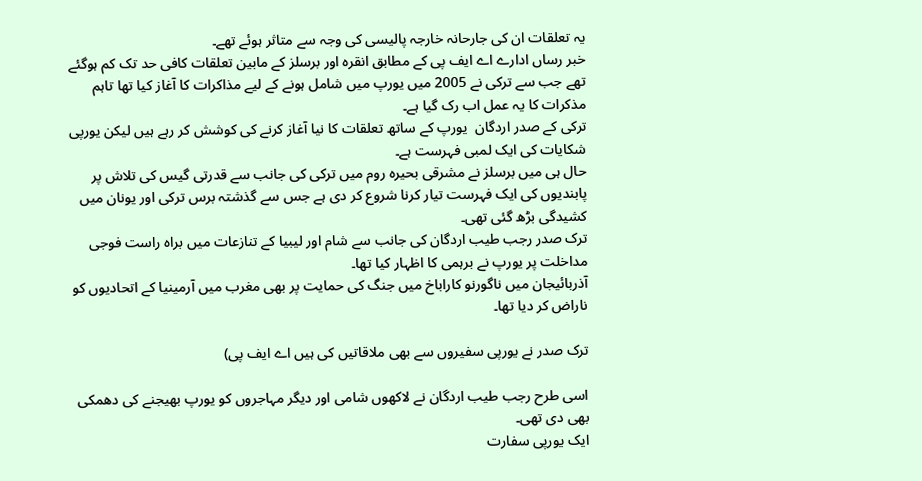یہ تعلقات ان کی جارحانہ خارجہ پالیسی کی وجہ سے متاثر ہوئے تھے۔
خبر رساں ادارے اے ایف پی کے مطابق انقرہ اور برسلز کے مابین تعلقات کافی حد تک کم ہوگئے تھے جب سے ترکی نے 2005 میں یورپ میں شامل ہونے کے لیے مذاکرات کا آغاز کیا تھا تاہم مذکرات کا یہ عمل اب رک گیا ہے۔
ترکی کے صدر اردگان  یورپ کے ساتھ تعلقات کا نیا آغاز کرنے کی کوشش کر رہے ہیں لیکن یورپی شکایات کی ایک لمبی فہرست ہے۔
حال ہی میں برسلز نے مشرقی بحیرہ روم میں ترکی کی جانب سے قدرتی گیس کی تلاش پر پابندیوں کی ایک فہرست تیار کرنا شروع کر دی ہے جس سے گذشتہ برس ترکی اور یونان میں کشیدگی بڑھ گئی تھی۔
ترک صدر رجب طیب اردگان کی جانب سے شام اور لیبیا کے تنازعات میں براہ راست فوجی مداخلت پر یورپ نے برہمی کا اظہار کیا تھا۔
آذربائیجان میں ناگورنو کاراباخ میں جنگ کی حمایت پر بھی مغرب میں آرمینیا کے اتحادیوں کو ناراض کر دیا تھا۔

ترک صدر نے یورپی سفیروں سے بھی ملاقاتیں کی ہیں اے ایف پی)

اسی طرح رجب طیب اردگان نے لاکھوں شامی اور دیگر مہاجروں کو یورپ بھیجنے کی دھمکی بھی دی تھی۔
ایک یورپی سفارت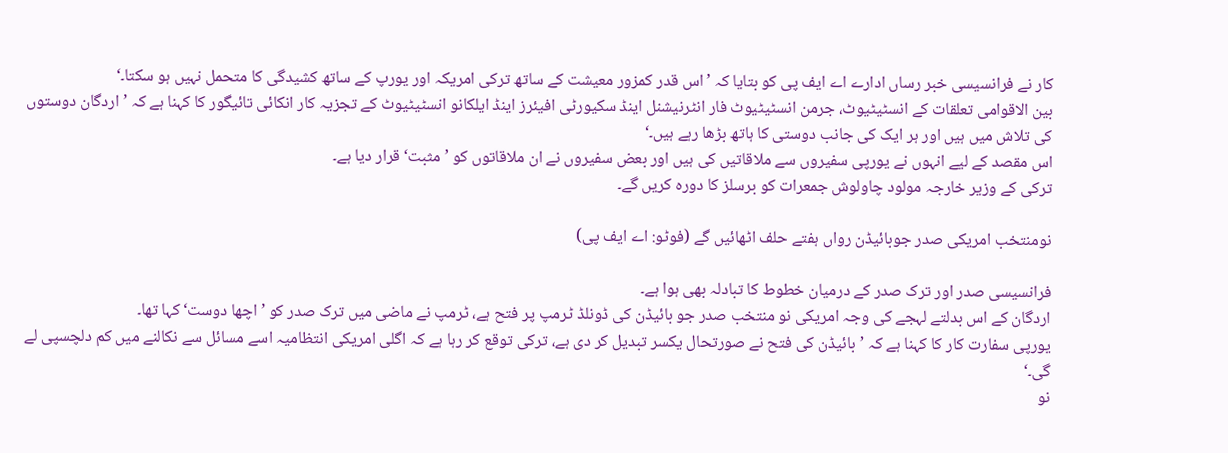کار نے فرانسیسی خبر رساں ادارے اے ایف پی کو بتایا کہ ’اس قدر کمزور معیشت کے ساتھ ترکی امریکہ اور یورپ کے ساتھ کشیدگی کا متحمل نہیں ہو سکتا۔‘
بین الاقوامی تعلقات کے انسٹیٹیوٹ، جرمن انسٹیٹیوٹ فار انٹرنیشنل اینڈ سکیورٹی افیئرز اینڈ ایلکانو انسٹیٹیوٹ کے تجزیہ کار انکائی تائیگور کا کہنا ہے کہ ’اردگان دوستوں کی تلاش میں ہیں اور ہر ایک کی جانب دوستی کا ہاتھ بڑھا رہے ہیں۔‘
اس مقصد کے لیے انہوں نے یورپی سفیروں سے ملاقاتیں کی ہیں اور بعض سفیروں نے ان ملاقاتوں کو ’مثبت‘ قرار دیا ہے۔
ترکی کے وزیر خارجہ مولود چاولوش جمعرات کو برسلز کا دورہ کریں گے۔

نومنتخب امریکی صدر جوبائیڈن رواں ہفتے حلف اٹھائیں گے (فوٹو: اے ایف پی)

فرانسیسی صدر اور ترک صدر کے درمیان خطوط کا تبادلہ بھی ہوا ہے۔
اردگان کے اس بدلتے لہجے کی وجہ امریکی نو منتخب صدر جو بائیڈن کی ڈونلڈ ٹرمپ پر فتح ہے، ٹرمپ نے ماضی میں ترک صدر کو ’اچھا دوست‘ کہا تھا۔
یورپی سفارت کار کا کہنا ہے کہ ’بائیڈن کی فتح نے صورتحال یکسر تبدیل کر دی ہے، ترکی توقع کر رہا ہے کہ اگلی امریکی انتظامیہ اسے مسائل سے نکالنے میں کم دلچسپی لے گی۔‘
نو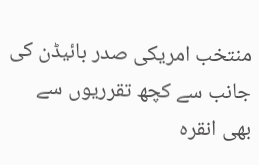منتخب امریکی صدر بائیڈن کی جانب سے کچھ تقرریوں سے بھی انقرہ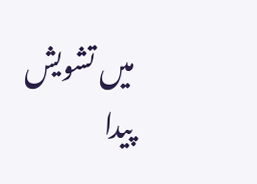میں تشویش پیدا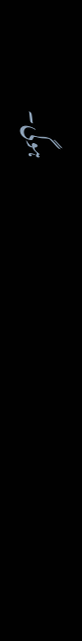ہوگی۔